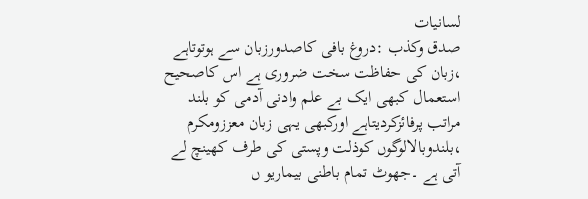لسانیات
صدق وکذب :دروغ بافی کاصدورزبان سے ہوتوتاہے ،زبان کی حفاظت سخت ضروری ہے اس کاصحیح استعمال کبھی ایک بے علم وادنی آدمی کو بلند مراتب پرفائزکردیتاہے اورکبھی یہی زبان معززومکرم ،بلندوبالالوگوں کوذلت وپستی کی طرف کھینچ لے آتی ہے ۔جھوٹ تمام باطنی بیماریو ں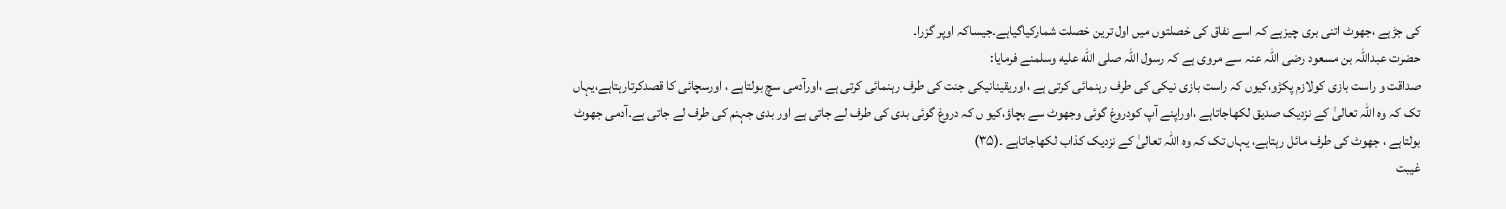کی جڑہے ،جھوٹ اتنی بری چیزہے کہ اسے نفاق کی خصلتوں میں اول ترین خصلت شمارکیاگیاہے۔جیساکہ اوپر گزرا۔
حضرت عبداللہ بن مسعود رضی اللہ عنہ سے مروی ہے کہ رسول اللہ صلى الله عليه وسلمنے فرمایا:
صداقت و راست بازی کولازم پکڑو،کیوں کہ راست بازی نیکی کی طرف رہنمائی کرتی ہے ،اوریقینانیکی جنت کی طرف رہنمائی کرتی ہے ،اورآدمی سچ بولتاہے ، اورسچائی کا قصدکرتارہتاہے،یہاں تک کہ وہ اللہ تعالیٰ کے نزدیک صدیق لکھاجاتاہے ،اوراپنے آپ کودروغ گوئی وجھوٹ سے بچاؤ،کیو ں کہ دروغ گوئی بدی کی طرف لے جاتی ہے اور بدی جہنم کی طرف لے جاتی ہے۔آدمی جھوٹ بولتاہے ، جھوٹ کی طرف مائل رہتاہے، یہاں تک کہ وہ اللہ تعالیٰ کے نزدیک کذاب لکھاجاتاہے ۔(۳۵)
غیبت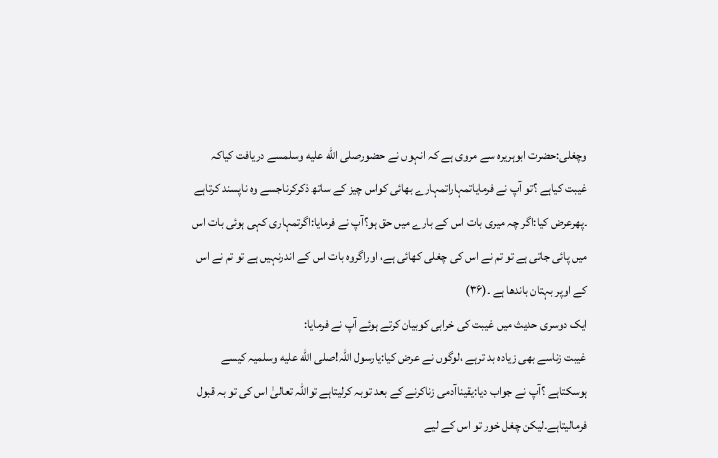وچغلی:حضرت ابوہریرہ سے مروی ہے کہ انہوں نے حضورصلى الله عليه وسلمسے دریافت کیاکہ غیبت کیاہے ؟تو آپ نے فرمایاتمہاراتمہارے بھائی کواس چیز کے ساتھ ذکرکرناجسے وہ ناپسند کرتاہے ۔پھرعرض کیا:اگر چہ میری بات اس کے بارے میں حق ہو؟آپ نے فرمایا:اگرتمہاری کہی ہوئی بات اس میں پائی جاتی ہے تو تم نے اس کی چغلی کھائی ہے، اوراگروہ بات اس کے اندرنہیں ہے تو تم نے اس کے اوپر بہتان باندھا ہے ۔(۳۶)
ایک دوسری حدیث میں غیبت کی خرابی کوبیان کرتے ہوئے آپ نے فرمایا:
غیبت زناسے بھی زیادہ بد ترہے ،لوگوں نے عرض کیا:یارسول اللہ!صلى الله عليه وسلمیہ کیسے ہوسکتاہے ؟آپ نے جواب دیا:یقیناآدمی زناکرنے کے بعد توبہ کرلیتاہے تواللہ تعالیٰ اس کی تو بہ قبول فرمالیتاہے۔لیکن چغل خور تو اس کے لیے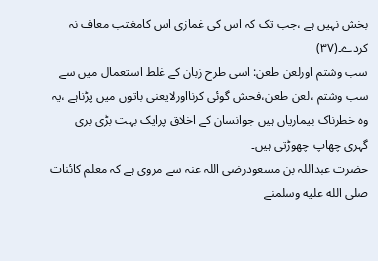بخش نہیں ہے ،جب تک کہ اس کی غمازی اس کامغتب معاف نہ کردے۔(۳۷)
سب وشتم اورلعن طعن: اسی طرح زبان کے غلط استعمال میں سے سب وشتم ،لعن طعن،فحش گوئی کرنااورلایعنی باتوں میں پڑناہے ،یہ وہ خطرناک بیماریاں ہیں جوانسان کے اخلاق پرایک بہت بڑی بری گہری چھاپ چھوڑتی ہیں۔
حضرت عبداللہ بن مسعودرضی اللہ عنہ سے مروی ہے کہ معلم کائنات صلى الله عليه وسلمنے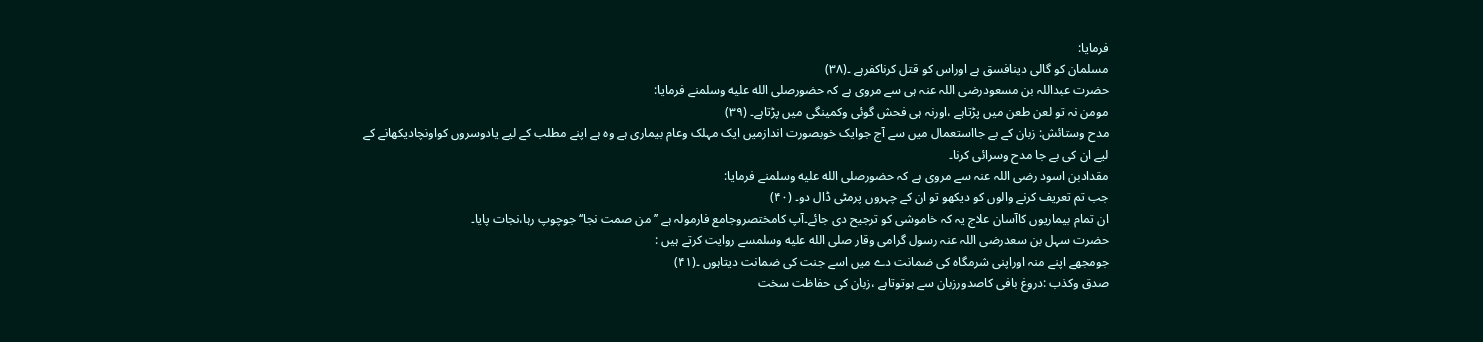فرمایا:
مسلمان کو گالی دینافسق ہے اوراس کو قتل کرناکفرہے ۔(۳۸)
حضرت عبداللہ بن مسعودرضی اللہ عنہ ہی سے مروی ہے کہ حضورصلى الله عليه وسلمنے فرمایا:
مومن نہ تو لعن طعن میں پڑتاہے ،اورنہ ہی فحش گوئی وکمینگی میں پڑتاہے۔ (۳۹)
مدح وستائش: زبان کے بے جااستعمال میں سے آج جوایک خوبصورت اندازمیں ایک مہلک وعام بیماری ہے وہ ہے اپنے مطلب کے لیے یادوسروں کواونچادیکھانے کے لیے ان کی بے جا مدح وسرائی کرنا۔
مقدادبن اسود رضی اللہ عنہ سے مروی ہے کہ حضورصلى الله عليه وسلمنے فرمایا:
جب تم تعریف کرنے والوں کو دیکھو تو ان کے چہروں پرمٹی ڈال دو۔ (۴۰)
ان تمام بیماریوں کاآسان علاج یہ کہ خاموشی کو ترجیح دی جائے۔آپ کامختصروجامع فارمولہ ہے ’’من صمت نجا‘‘جوچوپ رہا،نجات پایا۔
حضرت سہل بن سعدرضی اللہ عنہ رسول گرامی وقار صلى الله عليه وسلمسے روایت کرتے ہیں :
جومجھے اپنے منہ اوراپنی شرمگاہ کی ضمانت دے میں اسے جنت کی ضمانت دیتاہوں ۔(۴۱)
صدق وکذب :دروغ بافی کاصدورزبان سے ہوتوتاہے ،زبان کی حفاظت سخت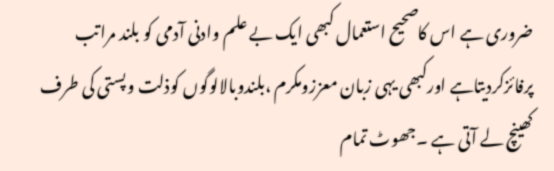ضروری ہے اس کاصحیح استعمال کبھی ایک بے علم وادنی آدمی کو بلند مراتب پرفائزکردیتاہے اورکبھی یہی زبان معززومکرم ،بلندوبالالوگوں کوذلت وپستی کی طرف کھینچ لے آتی ہے ۔جھوٹ تمام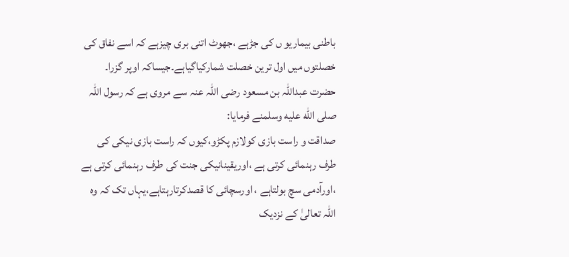باطنی بیماریو ں کی جڑہے ،جھوٹ اتنی بری چیزہے کہ اسے نفاق کی خصلتوں میں اول ترین خصلت شمارکیاگیاہے۔جیساکہ اوپر گزرا۔
حضرت عبداللہ بن مسعود رضی اللہ عنہ سے مروی ہے کہ رسول اللہ صلى الله عليه وسلمنے فرمایا:
صداقت و راست بازی کولازم پکڑو،کیوں کہ راست بازی نیکی کی طرف رہنمائی کرتی ہے ،اوریقینانیکی جنت کی طرف رہنمائی کرتی ہے ،اورآدمی سچ بولتاہے ، اورسچائی کا قصدکرتارہتاہے،یہاں تک کہ وہ اللہ تعالیٰ کے نزدیک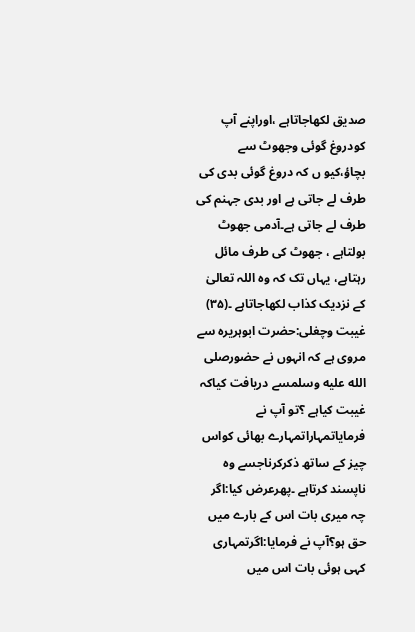صدیق لکھاجاتاہے ،اوراپنے آپ کودروغ گوئی وجھوٹ سے بچاؤ،کیو ں کہ دروغ گوئی بدی کی طرف لے جاتی ہے اور بدی جہنم کی طرف لے جاتی ہے۔آدمی جھوٹ بولتاہے ، جھوٹ کی طرف مائل رہتاہے، یہاں تک کہ وہ اللہ تعالیٰ کے نزدیک کذاب لکھاجاتاہے ۔(۳۵)
غیبت وچغلی:حضرت ابوہریرہ سے مروی ہے کہ انہوں نے حضورصلى الله عليه وسلمسے دریافت کیاکہ غیبت کیاہے ؟تو آپ نے فرمایاتمہاراتمہارے بھائی کواس چیز کے ساتھ ذکرکرناجسے وہ ناپسند کرتاہے ۔پھرعرض کیا:اگر چہ میری بات اس کے بارے میں حق ہو؟آپ نے فرمایا:اگرتمہاری کہی ہوئی بات اس میں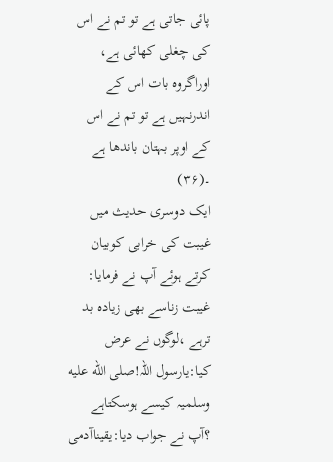پائی جاتی ہے تو تم نے اس کی چغلی کھائی ہے، اوراگروہ بات اس کے اندرنہیں ہے تو تم نے اس کے اوپر بہتان باندھا ہے ۔(۳۶)
ایک دوسری حدیث میں غیبت کی خرابی کوبیان کرتے ہوئے آپ نے فرمایا:
غیبت زناسے بھی زیادہ بد ترہے ،لوگوں نے عرض کیا:یارسول اللہ!صلى الله عليه وسلمیہ کیسے ہوسکتاہے ؟آپ نے جواب دیا:یقیناآدمی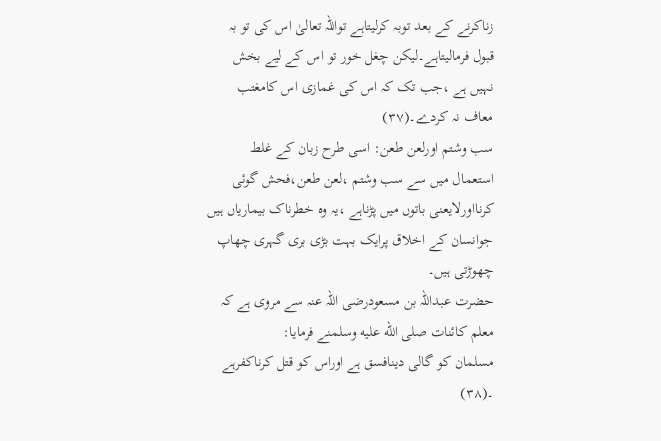زناکرنے کے بعد توبہ کرلیتاہے تواللہ تعالیٰ اس کی تو بہ قبول فرمالیتاہے۔لیکن چغل خور تو اس کے لیے بخش نہیں ہے ،جب تک کہ اس کی غمازی اس کامغتب معاف نہ کردے۔(۳۷)
سب وشتم اورلعن طعن: اسی طرح زبان کے غلط استعمال میں سے سب وشتم ،لعن طعن،فحش گوئی کرنااورلایعنی باتوں میں پڑناہے ،یہ وہ خطرناک بیماریاں ہیں جوانسان کے اخلاق پرایک بہت بڑی بری گہری چھاپ چھوڑتی ہیں۔
حضرت عبداللہ بن مسعودرضی اللہ عنہ سے مروی ہے کہ معلم کائنات صلى الله عليه وسلمنے فرمایا:
مسلمان کو گالی دینافسق ہے اوراس کو قتل کرناکفرہے ۔(۳۸)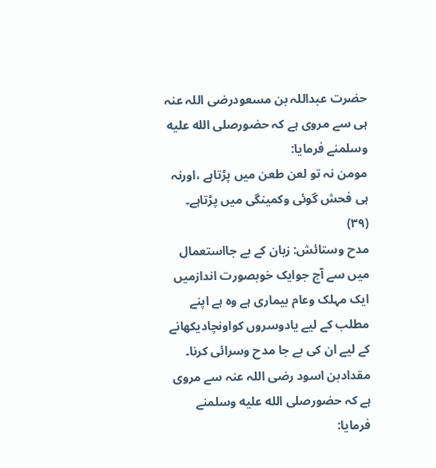حضرت عبداللہ بن مسعودرضی اللہ عنہ ہی سے مروی ہے کہ حضورصلى الله عليه وسلمنے فرمایا:
مومن نہ تو لعن طعن میں پڑتاہے ،اورنہ ہی فحش گوئی وکمینگی میں پڑتاہے۔ (۳۹)
مدح وستائش: زبان کے بے جااستعمال میں سے آج جوایک خوبصورت اندازمیں ایک مہلک وعام بیماری ہے وہ ہے اپنے مطلب کے لیے یادوسروں کواونچادیکھانے کے لیے ان کی بے جا مدح وسرائی کرنا۔
مقدادبن اسود رضی اللہ عنہ سے مروی ہے کہ حضورصلى الله عليه وسلمنے فرمایا: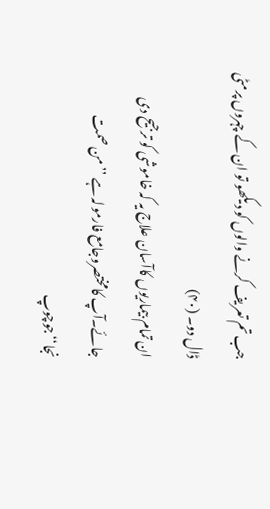جب تم تعریف کرنے والوں کو دیکھو تو ان کے چہروں پرمٹی ڈال دو۔ (۴۰)
ان تمام بیماریوں کاآسان علاج یہ کہ خاموشی کو ترجیح دی جائے۔آپ کامختصروجامع فارمولہ ہے ’’من صمت نجا‘‘جوچوپ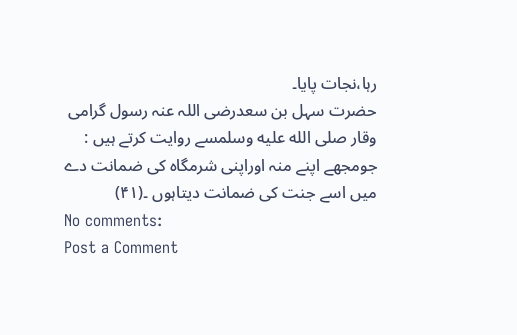رہا،نجات پایا۔
حضرت سہل بن سعدرضی اللہ عنہ رسول گرامی وقار صلى الله عليه وسلمسے روایت کرتے ہیں :
جومجھے اپنے منہ اوراپنی شرمگاہ کی ضمانت دے میں اسے جنت کی ضمانت دیتاہوں ۔(۴۱)
No comments:
Post a Comment